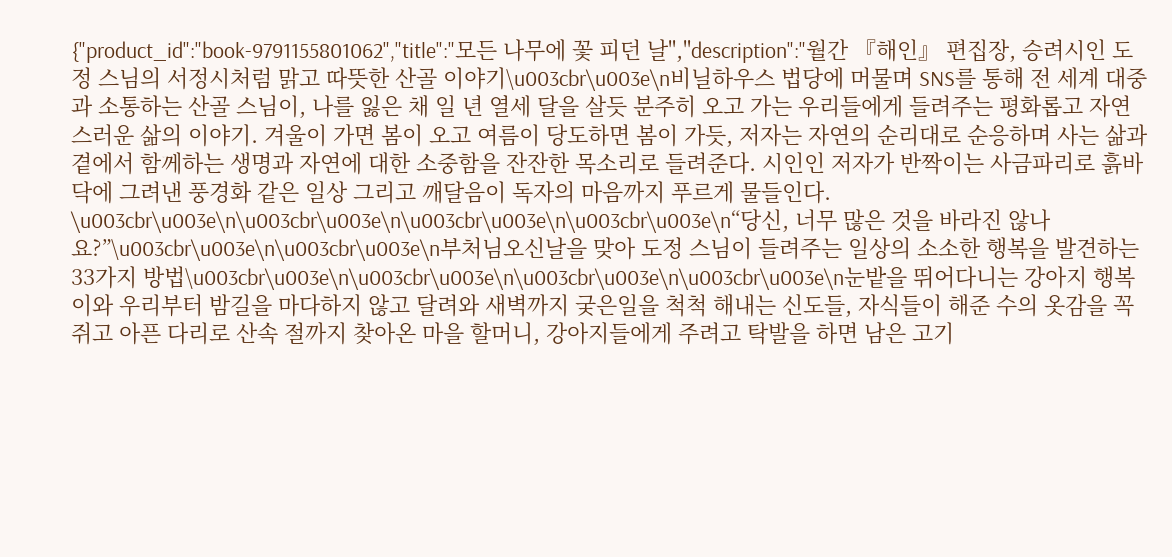{"product_id":"book-9791155801062","title":"모든 나무에 꽃 피던 날","description":"월간 『해인』 편집장, 승려시인 도정 스님의 서정시처럼 맑고 따뜻한 산골 이야기\u003cbr\u003e\n비닐하우스 법당에 머물며 SNS를 통해 전 세계 대중과 소통하는 산골 스님이, 나를 잃은 채 일 년 열세 달을 살듯 분주히 오고 가는 우리들에게 들려주는 평화롭고 자연스러운 삶의 이야기. 겨울이 가면 봄이 오고 여름이 당도하면 봄이 가듯, 저자는 자연의 순리대로 순응하며 사는 삶과 곁에서 함께하는 생명과 자연에 대한 소중함을 잔잔한 목소리로 들려준다. 시인인 저자가 반짝이는 사금파리로 흙바닥에 그려낸 풍경화 같은 일상 그리고 깨달음이 독자의 마음까지 푸르게 물들인다. \u003cbr\u003e\n\u003cbr\u003e\n\u003cbr\u003e\n\u003cbr\u003e\n“당신, 너무 많은 것을 바라진 않나요?”\u003cbr\u003e\n\u003cbr\u003e\n부처님오신날을 맞아 도정 스님이 들려주는 일상의 소소한 행복을 발견하는 33가지 방법\u003cbr\u003e\n\u003cbr\u003e\n\u003cbr\u003e\n\u003cbr\u003e\n눈밭을 뛰어다니는 강아지 행복이와 우리부터 밤길을 마다하지 않고 달려와 새벽까지 궂은일을 척척 해내는 신도들, 자식들이 해준 수의 옷감을 꼭 쥐고 아픈 다리로 산속 절까지 찾아온 마을 할머니, 강아지들에게 주려고 탁발을 하면 남은 고기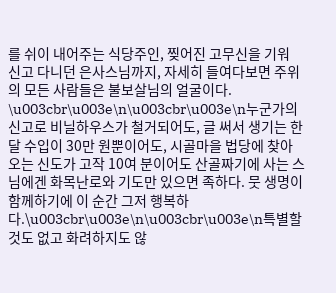를 쉬이 내어주는 식당주인, 찢어진 고무신을 기워 신고 다니던 은사스님까지, 자세히 들여다보면 주위의 모든 사람들은 불보살님의 얼굴이다. \u003cbr\u003e\n\u003cbr\u003e\n누군가의 신고로 비닐하우스가 철거되어도, 글 써서 생기는 한달 수입이 30만 원뿐이어도, 시골마을 법당에 찾아오는 신도가 고작 10여 분이어도 산골짜기에 사는 스님에겐 화목난로와 기도만 있으면 족하다. 뭇 생명이 함께하기에 이 순간 그저 행복하다.\u003cbr\u003e\n\u003cbr\u003e\n특별할 것도 없고 화려하지도 않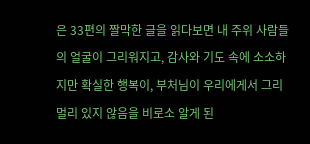은 33편의 짤막한 글을 읽다보면 내 주위 사람들의 얼굴이 그리워지고, 감사와 기도 속에 소소하지만 확실한 행복이, 부처님이 우리에게서 그리 멀리 있지 않음을 비로소 알게 된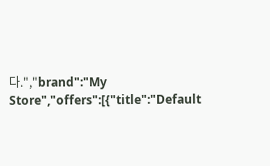다.","brand":"My Store","offers":[{"title":"Default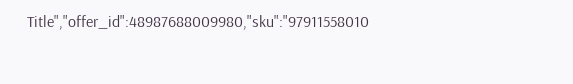Title","offer_id":48987688009980,"sku":"97911558010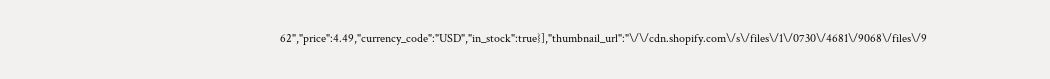62","price":4.49,"currency_code":"USD","in_stock":true}],"thumbnail_url":"\/\/cdn.shopify.com\/s\/files\/1\/0730\/4681\/9068\/files\/9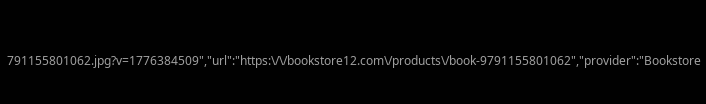791155801062.jpg?v=1776384509","url":"https:\/\/bookstore12.com\/products\/book-9791155801062","provider":"Bookstore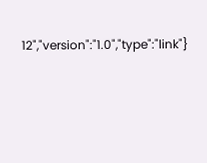12","version":"1.0","type":"link"}